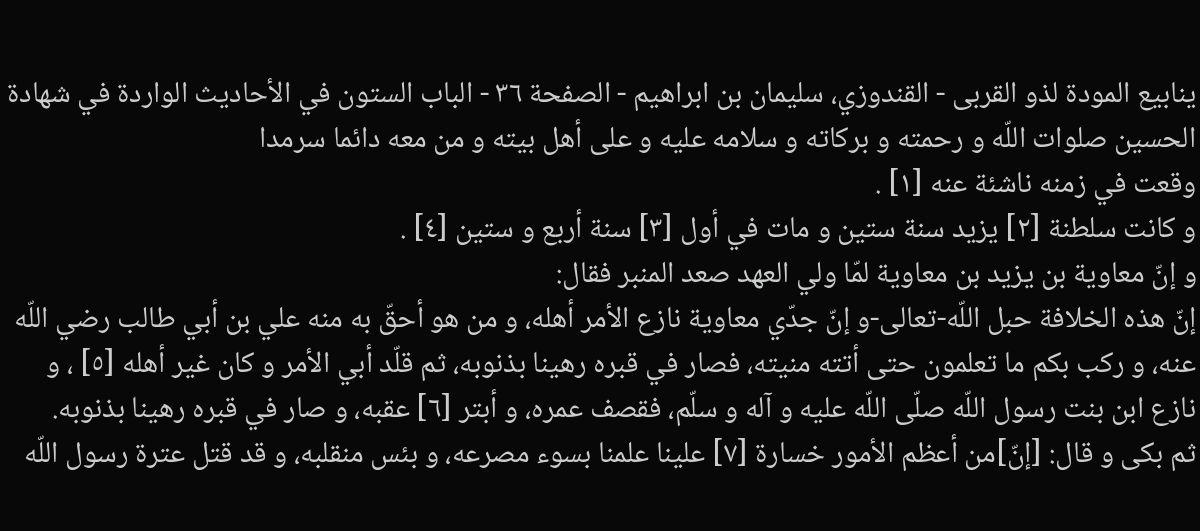ينابيع المودة لذو القربى - القندوزي، سليمان بن ابراهيم - الصفحة ٣٦ - الباب الستون في الأحاديث الواردة في شهادة الحسين صلوات اللّه و رحمته و بركاته و سلامه عليه و على أهل بيته و من معه دائما سرمدا
وقعت في زمنه ناشئة عنه [١] .
و كانت سلطنة [٢] يزيد سنة ستين و مات في أول [٣] سنة أربع و ستين [٤] .
و إنّ معاوية بن يزيد بن معاوية لمّا ولي العهد صعد المنبر فقال:
إنّ هذه الخلافة حبل اللّه-تعالى-و إنّ جدّي معاوية نازع الأمر أهله، و من هو أحقّ به منه علي بن أبي طالب رضي اللّه عنه، و ركب بكم ما تعلمون حتى أتته منيته، فصار في قبره رهينا بذنوبه، ثم قلّد أبي الأمر و كان غير أهله [٥] ، و نازع ابن بنت رسول اللّه صلّى اللّه عليه و آله و سلّم، فقصف عمره، و أبتر [٦] عقبه، و صار في قبره رهينا بذنوبه.
ثم بكى و قال: [إنّ]من أعظم الأمور خسارة [٧] علينا علمنا بسوء مصرعه، و بئس منقلبه، و قد قتل عترة رسول اللّه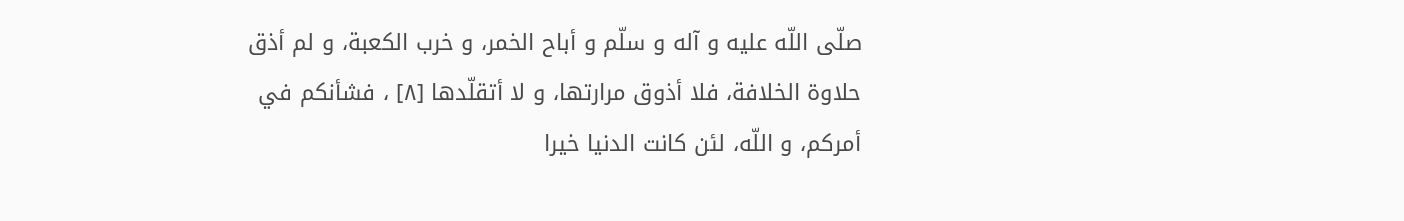صلّى اللّه عليه و آله و سلّم و أباح الخمر، و خرب الكعبة، و لم أذق حلاوة الخلافة، فلا أذوق مرارتها، و لا أتقلّدها [٨] ، فشأنكم في أمركم، و اللّه، لئن كانت الدنيا خيرا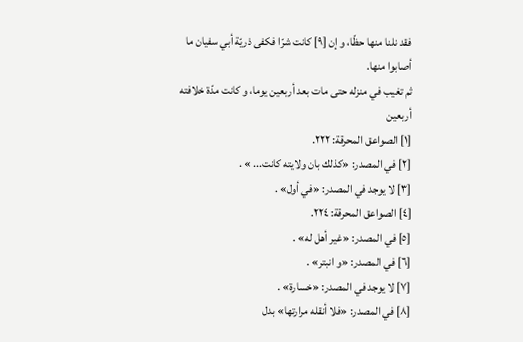فقد نلنا منها حظّا، و إن [٩] كانت شرّا فكفى ذريّة أبي سفيان ما أصابوا منها.
ثم تغيب في منزله حتى مات بعد أربعين يوما، و كانت مدّة خلافته أربعين
[١] الصواعق المحرقة: ٢٢٢.
[٢] في المصدر: «كذلك بان ولايته كانت... » .
[٣] لا يوجد في المصدر: «في أول» .
[٤] الصواعق المحرقة: ٢٢٤.
[٥] في المصدر: «غير أهل له» .
[٦] في المصدر: «و انبتر» .
[٧] لا يوجد في المصدر: «خسارة» .
[٨] في المصدر: «فلا أنقله مرارتها» بدل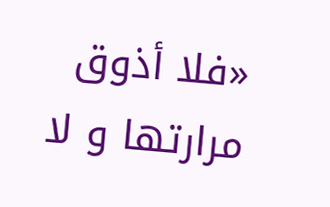«فلا أذوق مرارتها و لا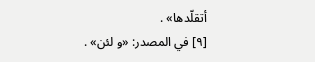أتقلّدها» .
[٩] في المصدر: «و لئن» .